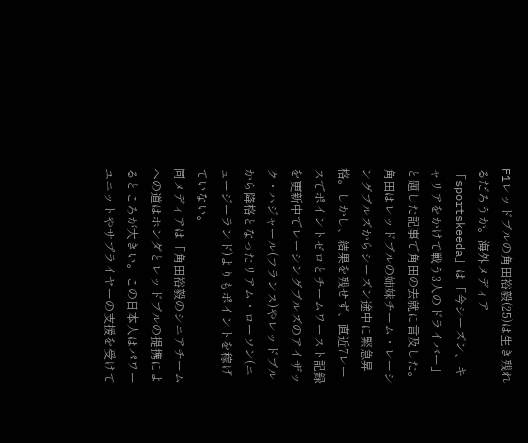F1レッドブルの角田裕毅(25)は生き残れるだろうか。海外メディア「sportskeeda」は「今シーズン、キャリアをかけて戦う3人のドライバー」と題した記事で角田の去就に言及した。
角田はレッドブルの姉妹チーム・レーシングブルズからシーズン途中に緊急昇格。しかし、結果を残せず、直近7レースでポイントゼロとチームワースト記録を更新中でレーシングブルズのアイザック・ハジャール(フランス)やレッドブルから降格となったリアム・ローソン(ニュージーランド)よりもポイントを稼げていない。
同メディアは「角田裕毅のシニアチームへの道はホンダとレッドブルの提携によるところが大きい。この日本人はパワーユニットやサプライヤーの支援を受けて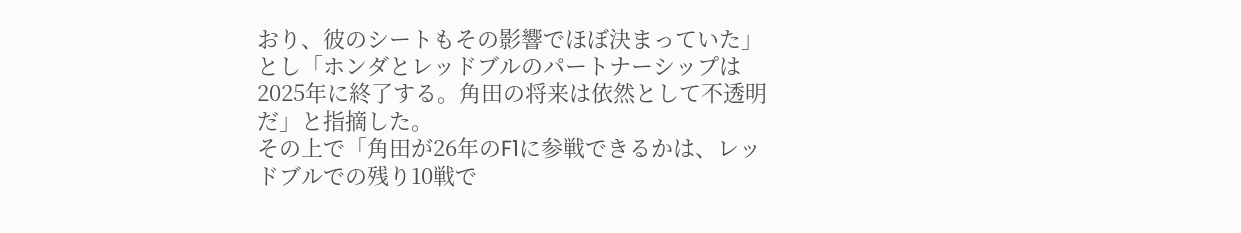おり、彼のシートもその影響でほぼ決まっていた」とし「ホンダとレッドブルのパートナーシップは2025年に終了する。角田の将来は依然として不透明だ」と指摘した。
その上で「角田が26年のF1に参戦できるかは、レッドブルでの残り10戦で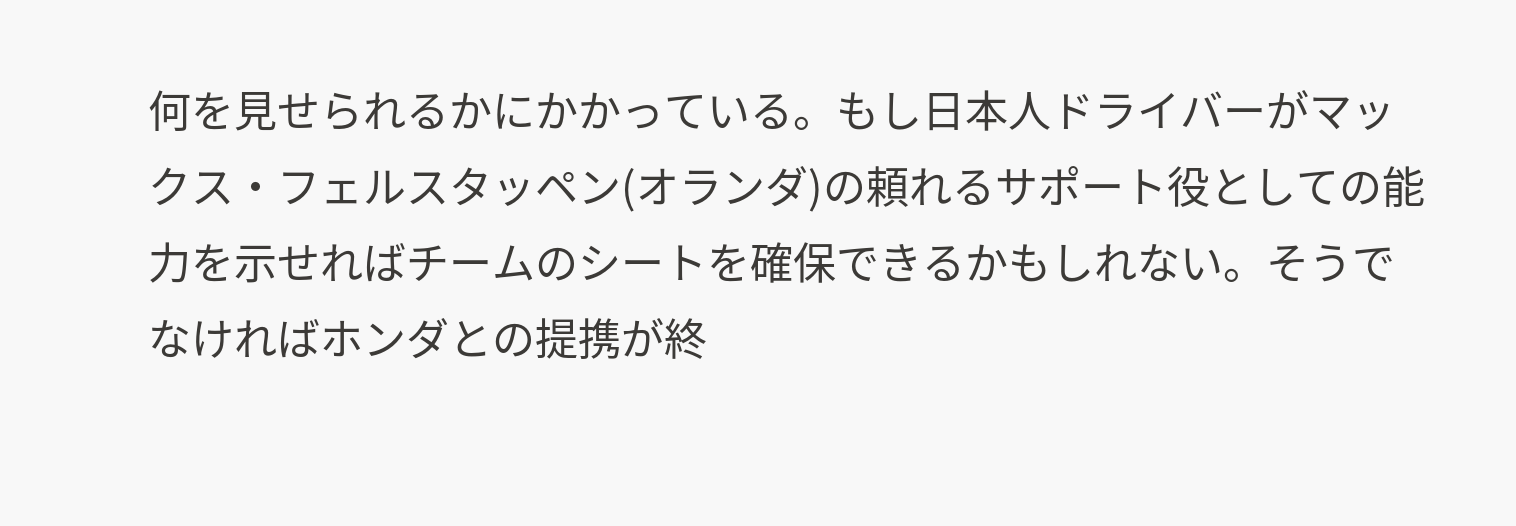何を見せられるかにかかっている。もし日本人ドライバーがマックス・フェルスタッペン(オランダ)の頼れるサポート役としての能力を示せればチームのシートを確保できるかもしれない。そうでなければホンダとの提携が終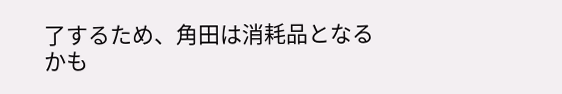了するため、角田は消耗品となるかも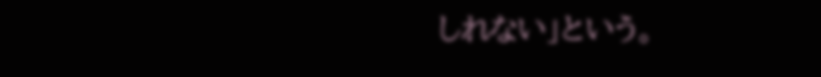しれない」という。